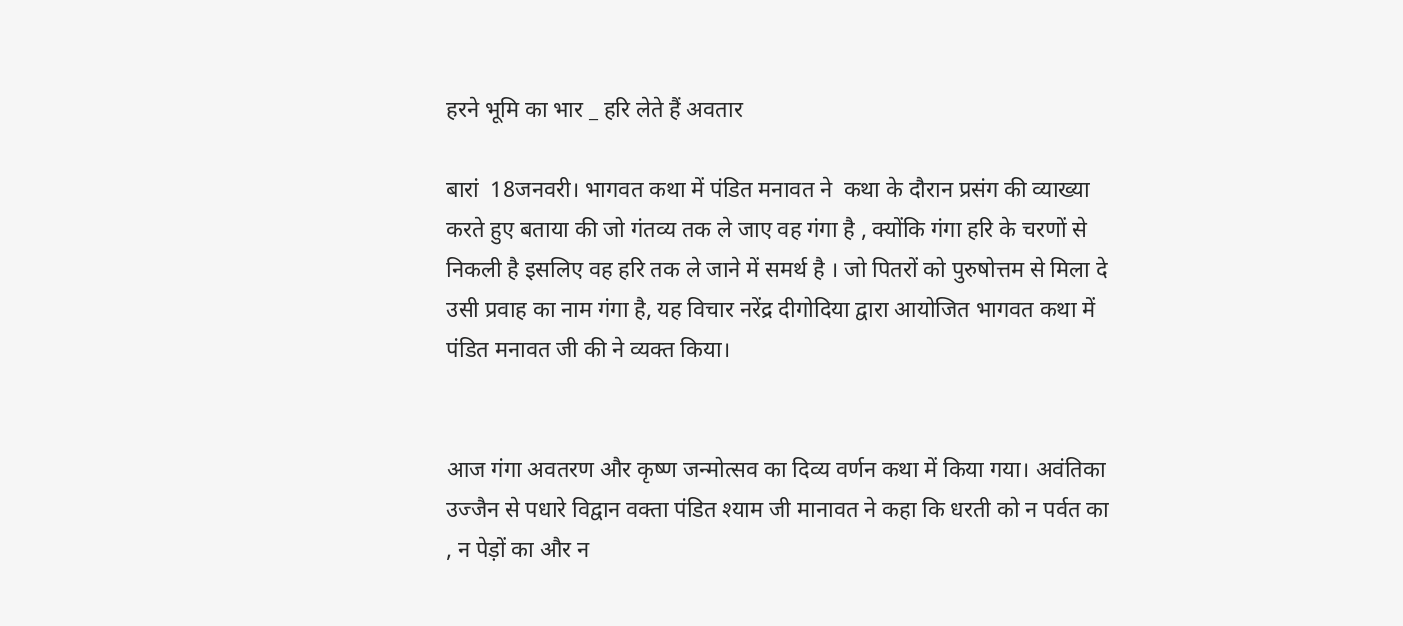हरने भूमि का भार _ हरि लेते हैं अवतार

बारां  18जनवरी। भागवत कथा में पंडित मनावत ने  कथा के दौरान प्रसंग की व्याख्या करते हुए बताया की जो गंतव्य तक ले जाए वह गंगा है , क्योंकि गंगा हरि के चरणों से निकली है इसलिए वह हरि तक ले जाने में समर्थ है । जो पितरों को पुरुषोत्तम से मिला दे उसी प्रवाह का नाम गंगा है, यह विचार नरेंद्र दीगोदिया द्वारा आयोजित भागवत कथा में पंडित मनावत जी की ने व्यक्त किया।


आज गंगा अवतरण और कृष्ण जन्मोत्सव का दिव्य वर्णन कथा में किया गया। अवंतिका उज्जैन से पधारे विद्वान वक्ता पंडित श्याम जी मानावत ने कहा कि धरती को न पर्वत का , न पेड़ों का और न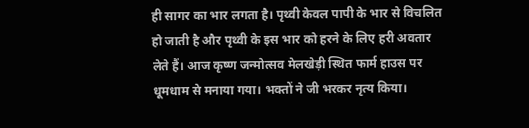ही सागर का भार लगता है। पृथ्वी केवल पापी के भार से विचलित हो जाती है और पृथ्वी के इस भार को हरने के लिए हरी अवतार लेते हैं। आज कृष्ण जन्मोत्सव मेलखेड़ी स्थित फार्म हाउस पर धूमधाम से मनाया गया। भक्तों ने जी भरकर नृत्य किया।